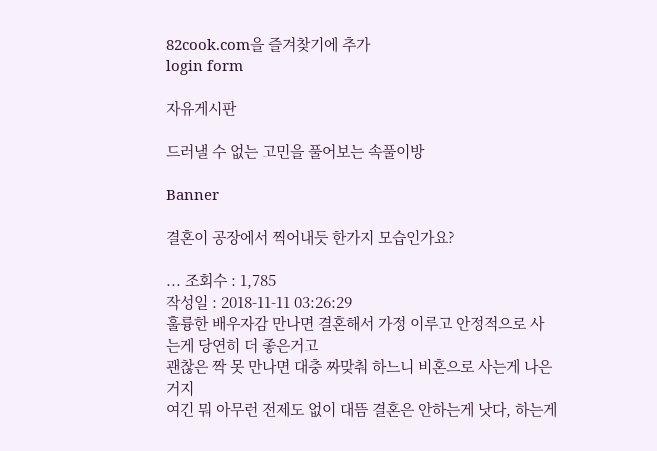82cook.com을 즐겨찾기에 추가
login form

자유게시판

드러낼 수 없는 고민을 풀어보는 속풀이방

Banner

결혼이 공장에서 찍어내듯 한가지 모습인가요?

... 조회수 : 1,785
작성일 : 2018-11-11 03:26:29
훌륭한 배우자감 만나면 결혼해서 가정 이루고 안정적으로 사는게 당연히 더 좋은거고
괜찮은 짝 못 만나면 대충 짜맞춰 하느니 비혼으로 사는게 나은거지
여긴 뭐 아무런 전제도 없이 대뜸 결혼은 안하는게 낫다, 하는게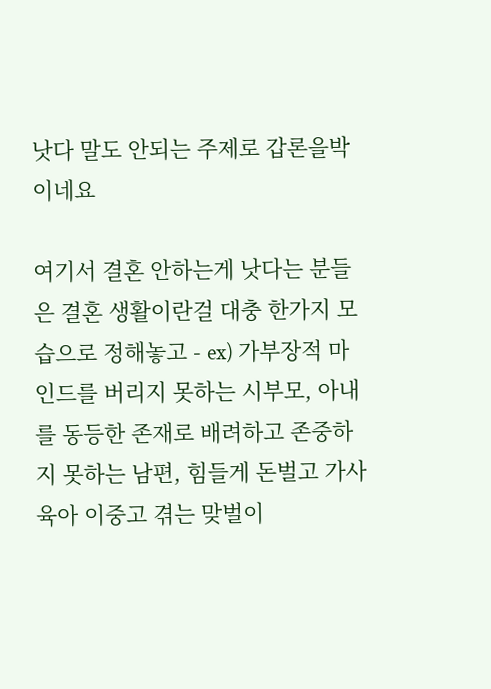낫다 말도 안되는 주제로 갑론을박이네요

여기서 결혼 안하는게 낫다는 분들은 결혼 생활이란걸 대충 한가지 모습으로 정해놓고 - ex) 가부장적 마인드를 버리지 못하는 시부모, 아내를 동등한 존재로 배려하고 존중하지 못하는 남편, 힘들게 돈벌고 가사 육아 이중고 겪는 맞벌이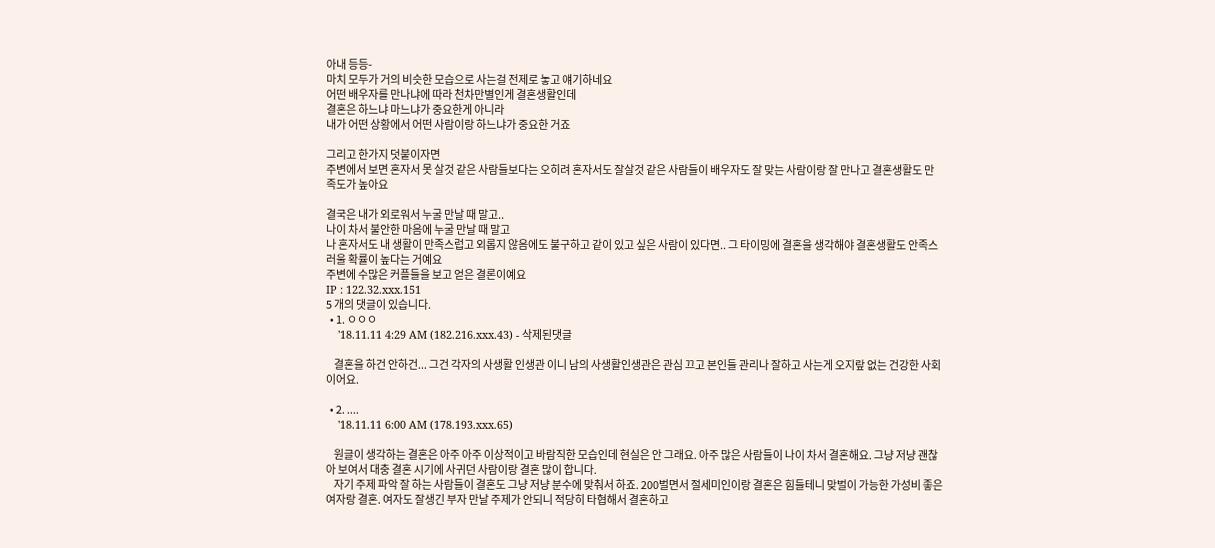아내 등등-
마치 모두가 거의 비슷한 모습으로 사는걸 전제로 놓고 얘기하네요
어떤 배우자를 만나냐에 따라 천차만별인게 결혼생활인데
결혼은 하느냐 마느냐가 중요한게 아니라
내가 어떤 상황에서 어떤 사람이랑 하느냐가 중요한 거죠

그리고 한가지 덧붙이자면
주변에서 보면 혼자서 못 살것 같은 사람들보다는 오히려 혼자서도 잘살것 같은 사람들이 배우자도 잘 맞는 사람이랑 잘 만나고 결혼생활도 만족도가 높아요

결국은 내가 외로워서 누굴 만날 때 말고..
나이 차서 불안한 마음에 누굴 만날 때 말고
나 혼자서도 내 생활이 만족스럽고 외롭지 않음에도 불구하고 같이 있고 싶은 사람이 있다면.. 그 타이밍에 결혼을 생각해야 결혼생활도 안족스러울 확률이 높다는 거예요
주변에 수많은 커플들을 보고 얻은 결론이예요
IP : 122.32.xxx.151
5 개의 댓글이 있습니다.
  • 1. ㅇㅇㅇ
    '18.11.11 4:29 AM (182.216.xxx.43) - 삭제된댓글

    결혼을 하건 안하건... 그건 각자의 사생활 인생관 이니 남의 사생활인생관은 관심 끄고 본인들 관리나 잘하고 사는게 오지랖 없는 건강한 사회이어요.

  • 2. ....
    '18.11.11 6:00 AM (178.193.xxx.65)

    원글이 생각하는 결혼은 아주 아주 이상적이고 바람직한 모습인데 현실은 안 그래요. 아주 많은 사람들이 나이 차서 결혼해요. 그냥 저냥 괜찮아 보여서 대충 결혼 시기에 사귀던 사람이랑 결혼 많이 합니다.
    자기 주제 파악 잘 하는 사람들이 결혼도 그냥 저냥 분수에 맞춰서 하죠. 200벌면서 절세미인이랑 결혼은 힘들테니 맞벌이 가능한 가성비 좋은 여자랑 결혼. 여자도 잘생긴 부자 만날 주제가 안되니 적당히 타협해서 결혼하고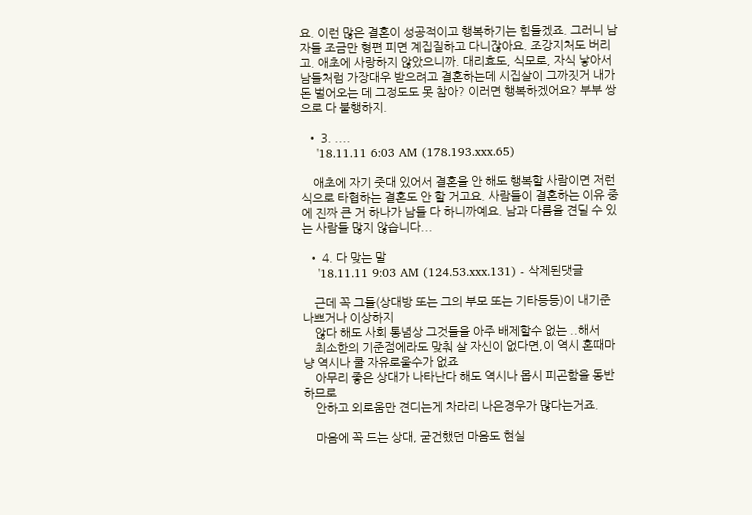요. 이런 많은 결혼이 성공적이고 행복하기는 힘들겠죠. 그러니 남자들 조금만 형편 피면 계집질하고 다니잖아요. 조강지처도 버리고. 애초에 사랑하지 않았으니까. 대리효도, 식모로, 자식 낳아서 남들처럼 가장대우 받으려고 결혼하는데 시집살이 그까짓거 내가 돈 벌어오는 데 그정도도 못 참아? 이러면 행복하겠어요? 부부 쌍으로 다 불행하지.

  • 3. ....
    '18.11.11 6:03 AM (178.193.xxx.65)

    애초에 자기 줏대 있어서 결혼을 안 해도 행복할 사람이면 저런 식으로 타협하는 결혼도 안 할 거고요. 사람들이 결혼하는 이유 중에 진짜 큰 거 하나가 남들 다 하니까예요. 남과 다름을 견딜 수 있는 사람들 많지 않습니다...

  • 4. 다 맞는 말
    '18.11.11 9:03 AM (124.53.xxx.131) - 삭제된댓글

    근데 꼭 그들(상대방 또는 그의 부모 또는 기타등등)이 내기준 나쁘거나 이상하지
    않다 해도 사회 통념상 그것들을 아주 배제할수 없는 ..해서
    최소한의 기준점에라도 맞춰 살 자신이 없다면,이 역시 혼때마냥 역시나 쿨 자유로울수가 없죠
    아무리 좋은 상대가 나타난다 해도 역시나 몹시 피곤함을 동반하므로
    안하고 외로움만 견디는게 차라리 나은경우가 많다는거죠.

    마음에 꼭 드는 상대, 굳건했던 마음도 현실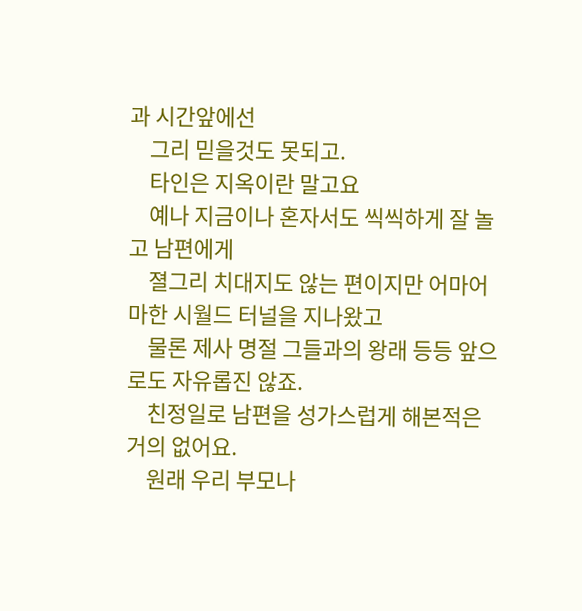과 시간앞에선
    그리 믿을것도 못되고.
    타인은 지옥이란 말고요
    예나 지금이나 혼자서도 씩씩하게 잘 놀고 남편에게
    졀그리 치대지도 않는 편이지만 어마어마한 시월드 터널을 지나왔고
    물론 제사 명절 그들과의 왕래 등등 앞으로도 자유롭진 않죠.
    친정일로 남편을 성가스럽게 해본적은 거의 없어요.
    원래 우리 부모나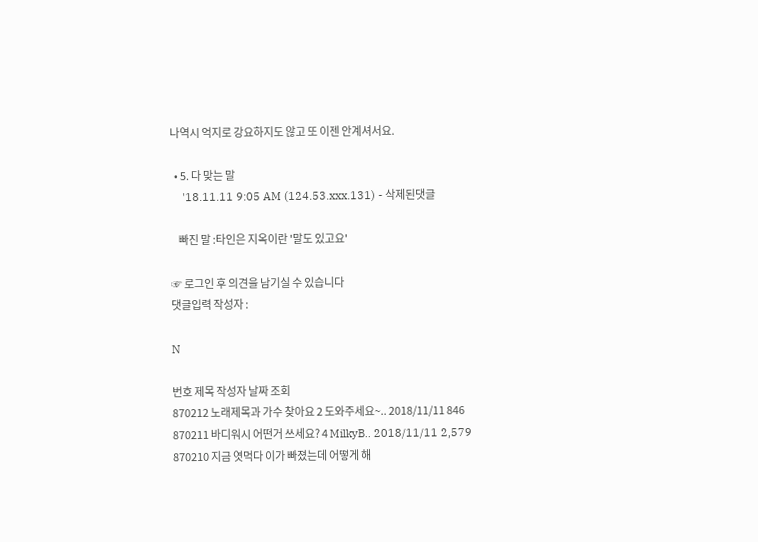나역시 억지로 강요하지도 않고 또 이젠 안계셔서요.

  • 5. 다 맞는 말
    '18.11.11 9:05 AM (124.53.xxx.131) - 삭제된댓글

    빠진 말 :타인은 지옥이란 '말도 있고요'

☞ 로그인 후 의견을 남기실 수 있습니다
댓글입력 작성자 :

N

번호 제목 작성자 날짜 조회
870212 노래제목과 가수 찾아요 2 도와주세요~.. 2018/11/11 846
870211 바디워시 어떤거 쓰세요? 4 MilkyB.. 2018/11/11 2,579
870210 지금 엿먹다 이가 빠졌는데 어떻게 해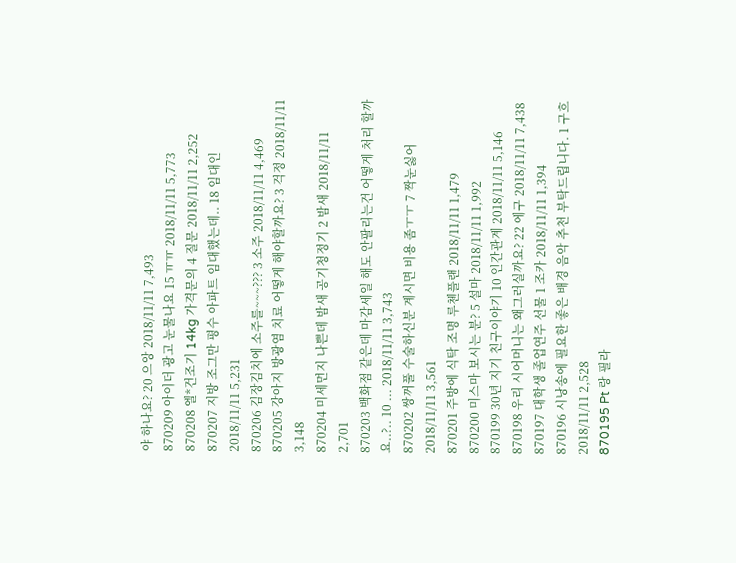야 하나요? 20 으앙 2018/11/11 7,493
870209 아이더 광고 눈물나요 15 ㅠㅠ 2018/11/11 5,773
870208 엘*건조기 14kg 가격문의 4 질문 2018/11/11 2,252
870207 지방 조그만 평수 아파트 임대했는데.. 18 임대인 2018/11/11 5,231
870206 김장김치에 소주를~~~??? 3 소주 2018/11/11 4,469
870205 강아지 방광염 치료 어떻게 해야할까요? 3 걱정 2018/11/11 3,148
870204 미세먼지 나쁜데 밤새 공기청정기 2 밤새 2018/11/11 2,701
870203 백화점 같은데 마감세일 해도 안팔리는건 어떻게 처리 할까요..?.. 10 ... 2018/11/11 3,743
870202 쌍꺼풀 수술하신분 계시면 비용 좀ㅜㅜ 7 짝눈싫어 2018/11/11 3,561
870201 주방에 식탁 조명 루첸플랜 2018/11/11 1,479
870200 미스마 보시는 분? 5 설마 2018/11/11 1,992
870199 30년 지기 친구이야기 10 인간관계 2018/11/11 5,146
870198 우리 시어머니는 왜그러실까요? 22 에구 2018/11/11 7,438
870197 대학생 졸업연주 선물 1 조카 2018/11/11 1,394
870196 시낭송에 필요한 좋은 배경 음악 추천 부탁드립니다. 1 구흐 2018/11/11 2,528
870195 Pt 랑 필라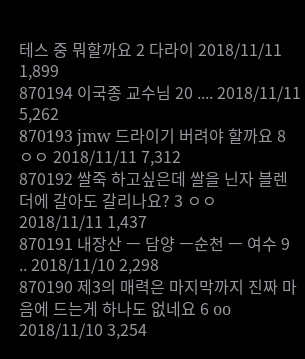테스 중 뭐할까요 2 다라이 2018/11/11 1,899
870194 이국종 교수님 20 .... 2018/11/11 5,262
870193 jmw 드라이기 버려야 할까요 8 ㅇㅇ 2018/11/11 7,312
870192 쌀죽 하고싶은데 쌀을 닌자 블렌더에 갈아도 갈리나요? 3 ㅇㅇ 2018/11/11 1,437
870191 내장산 ㅡ 담양 ㅡ순천 ㅡ 여수 9 .. 2018/11/10 2,298
870190 제3의 매력은 마지막까지 진짜 마음에 드는게 하나도 없네요 6 oo 2018/11/10 3,254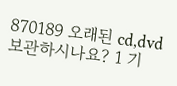870189 오래된 cd,dvd 보관하시나요? 1 기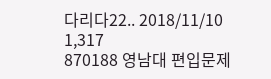다리다22.. 2018/11/10 1,317
870188 영남대 편입문제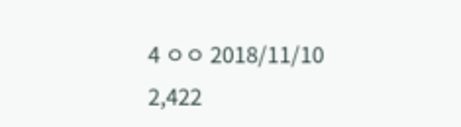4 ㅇㅇ 2018/11/10 2,422